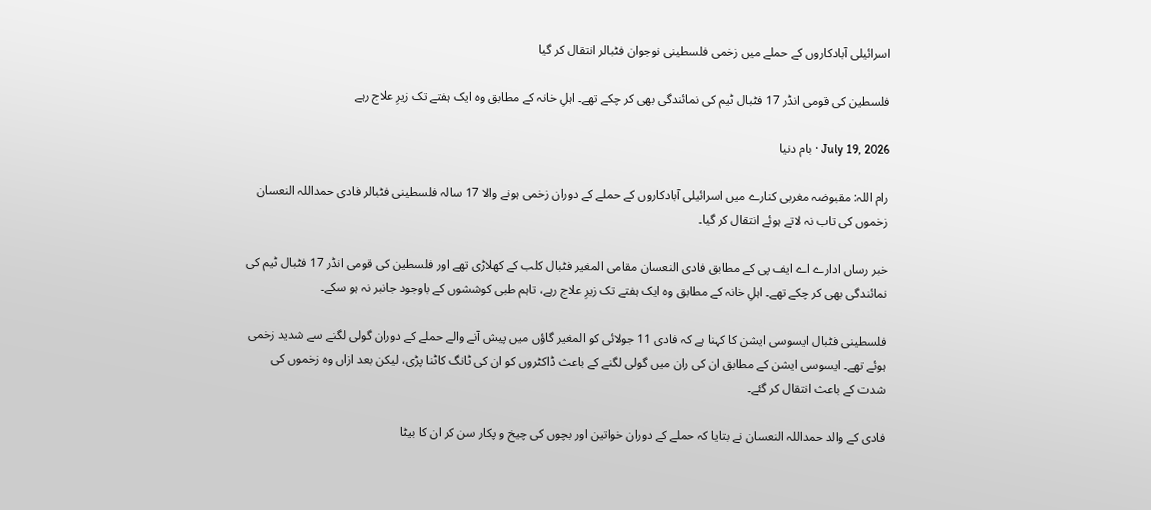اسرائیلی آبادکاروں کے حملے میں زخمی فلسطینی نوجوان فٹبالر انتقال کر گیا

فلسطین کی قومی انڈر 17 فٹبال ٹیم کی نمائندگی بھی کر چکے تھے۔ اہلِ خانہ کے مطابق وہ ایک ہفتے تک زیرِ علاج رہے

July 19, 2026 · بام دنیا

رام اللہ: مقبوضہ مغربی کنارے میں اسرائیلی آبادکاروں کے حملے کے دوران زخمی ہونے والا 17 سالہ فلسطینی فٹبالر فادی حمداللہ النعسان زخموں کی تاب نہ لاتے ہوئے انتقال کر گیا۔

خبر رساں ادارے اے ایف پی کے مطابق فادی النعسان مقامی المغیر فٹبال کلب کے کھلاڑی تھے اور فلسطین کی قومی انڈر 17 فٹبال ٹیم کی نمائندگی بھی کر چکے تھے۔ اہلِ خانہ کے مطابق وہ ایک ہفتے تک زیرِ علاج رہے، تاہم طبی کوششوں کے باوجود جانبر نہ ہو سکے۔

فلسطینی فٹبال ایسوسی ایشن کا کہنا ہے کہ فادی 11 جولائی کو المغیر گاؤں میں پیش آنے والے حملے کے دوران گولی لگنے سے شدید زخمی ہوئے تھے۔ ایسوسی ایشن کے مطابق ان کی ران میں گولی لگنے کے باعث ڈاکٹروں کو ان کی ٹانگ کاٹنا پڑی، لیکن بعد ازاں وہ زخموں کی شدت کے باعث انتقال کر گئے۔

فادی کے والد حمداللہ النعسان نے بتایا کہ حملے کے دوران خواتین اور بچوں کی چیخ و پکار سن کر ان کا بیٹا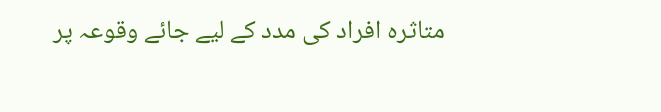متاثرہ افراد کی مدد کے لیے جائے وقوعہ پر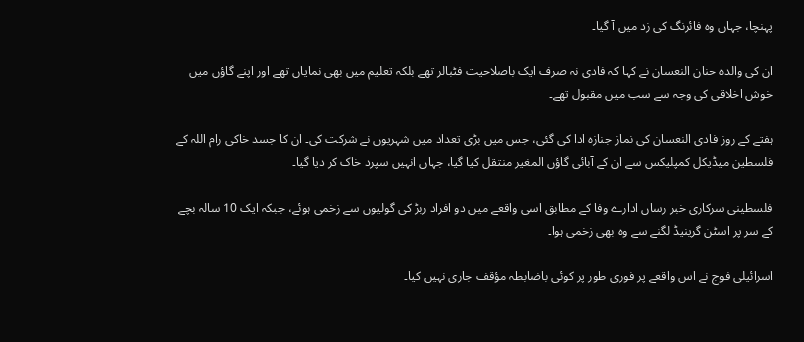پہنچا، جہاں وہ فائرنگ کی زد میں آ گیا۔

ان کی والدہ حنان النعسان نے کہا کہ فادی نہ صرف ایک باصلاحیت فٹبالر تھے بلکہ تعلیم میں بھی نمایاں تھے اور اپنے گاؤں میں خوش اخلاقی کی وجہ سے سب میں مقبول تھے۔

ہفتے کے روز فادی النعسان کی نماز جنازہ ادا کی گئی، جس میں بڑی تعداد میں شہریوں نے شرکت کی۔ ان کا جسد خاکی رام اللہ کے فلسطین میڈیکل کمپلیکس سے ان کے آبائی گاؤں المغیر منتقل کیا گیا، جہاں انہیں سپرد خاک کر دیا گیا۔

فلسطینی سرکاری خبر رساں ادارے وفا کے مطابق اسی واقعے میں دو افراد ربڑ کی گولیوں سے زخمی ہوئے، جبکہ ایک 10 سالہ بچے کے سر پر اسٹن گرینیڈ لگنے سے وہ بھی زخمی ہوا۔

اسرائیلی فوج نے اس واقعے پر فوری طور پر کوئی باضابطہ مؤقف جاری نہیں کیا۔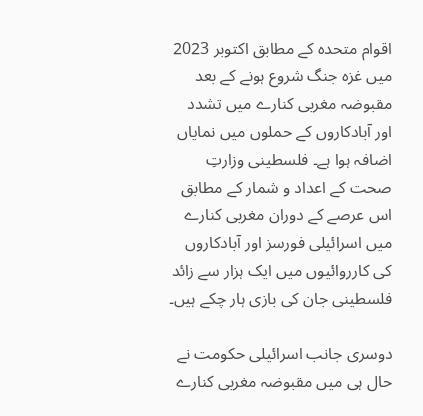اقوام متحدہ کے مطابق اکتوبر 2023 میں غزہ جنگ شروع ہونے کے بعد مقبوضہ مغربی کنارے میں تشدد اور آبادکاروں کے حملوں میں نمایاں اضافہ ہوا ہے۔ فلسطینی وزارتِ صحت کے اعداد و شمار کے مطابق اس عرصے کے دوران مغربی کنارے میں اسرائیلی فورسز اور آبادکاروں کی کارروائیوں میں ایک ہزار سے زائد فلسطینی جان کی بازی ہار چکے ہیں۔

دوسری جانب اسرائیلی حکومت نے حال ہی میں مقبوضہ مغربی کنارے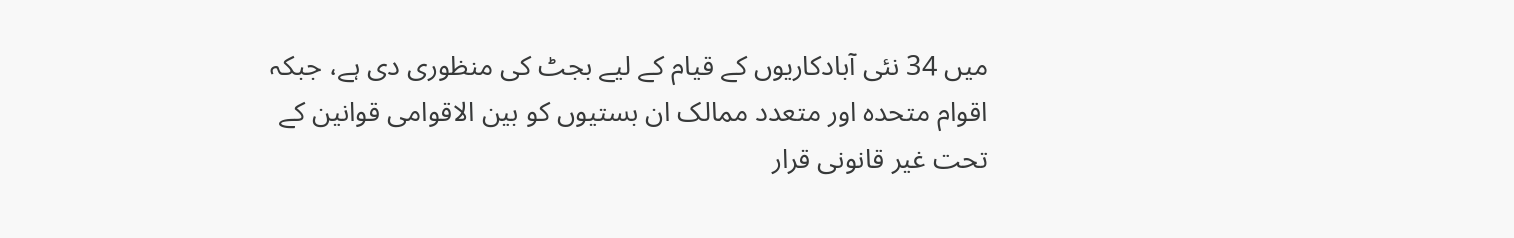میں 34 نئی آبادکاریوں کے قیام کے لیے بجٹ کی منظوری دی ہے، جبکہ اقوام متحدہ اور متعدد ممالک ان بستیوں کو بین الاقوامی قوانین کے تحت غیر قانونی قرار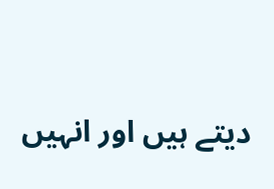دیتے ہیں اور انہیں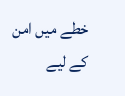خطے میں امن کے لیے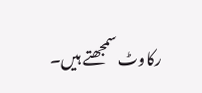رکاوٹ سمجھتے ہیں۔